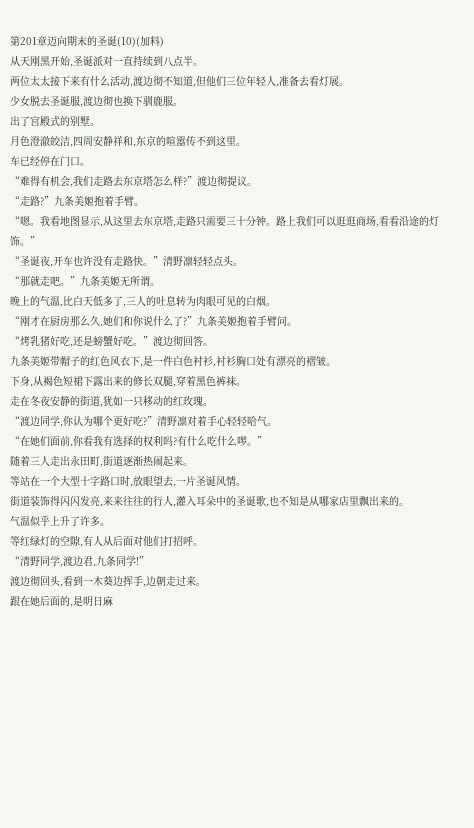第201章迈向期末的圣诞(10)(加料)
从天刚黑开始,圣诞派对一直持续到八点半。
两位太太接下来有什么活动,渡边彻不知道,但他们三位年轻人,准备去看灯展。
少女脱去圣诞服,渡边彻也换下驯鹿服。
出了宫殿式的别墅。
月色澄澈皎洁,四周安静祥和,东京的喧嚣传不到这里。
车已经停在门口。
“难得有机会,我们走路去东京塔怎么样?”渡边彻提议。
“走路?”九条美姬抱着手臂。
“嗯。我看地图显示,从这里去东京塔,走路只需要三十分钟。路上我们可以逛逛商场,看看沿途的灯饰。”
“圣诞夜,开车也许没有走路快。”清野凛轻轻点头。
“那就走吧。”九条美姬无所谓。
晚上的气温,比白天低多了,三人的吐息转为肉眼可见的白烟。
“刚才在厨房那么久,她们和你说什么了?”九条美姬抱着手臂问。
“烤乳猪好吃,还是螃蟹好吃。”渡边彻回答。
九条美姬带帽子的红色风衣下,是一件白色衬衫,衬衫胸口处有漂亮的褶皱。
下身,从褐色短裙下露出来的修长双腿,穿着黑色裤袜。
走在冬夜安静的街道,犹如一只移动的红玫瑰。
“渡边同学,你认为哪个更好吃?”清野凛对着手心轻轻哈气。
“在她们面前,你看我有选择的权利吗?有什么吃什么啰。”
随着三人走出永田町,街道逐渐热闹起来。
等站在一个大型十字路口时,放眼望去,一片圣诞风情。
街道装饰得闪闪发亮,来来往往的行人,灌入耳朵中的圣诞歌,也不知是从哪家店里飘出来的。
气温似乎上升了许多。
等红绿灯的空隙,有人从后面对他们打招呼。
“清野同学,渡边君,九条同学!”
渡边彻回头,看到一木葵边挥手,边朝走过来。
跟在她后面的,是明日麻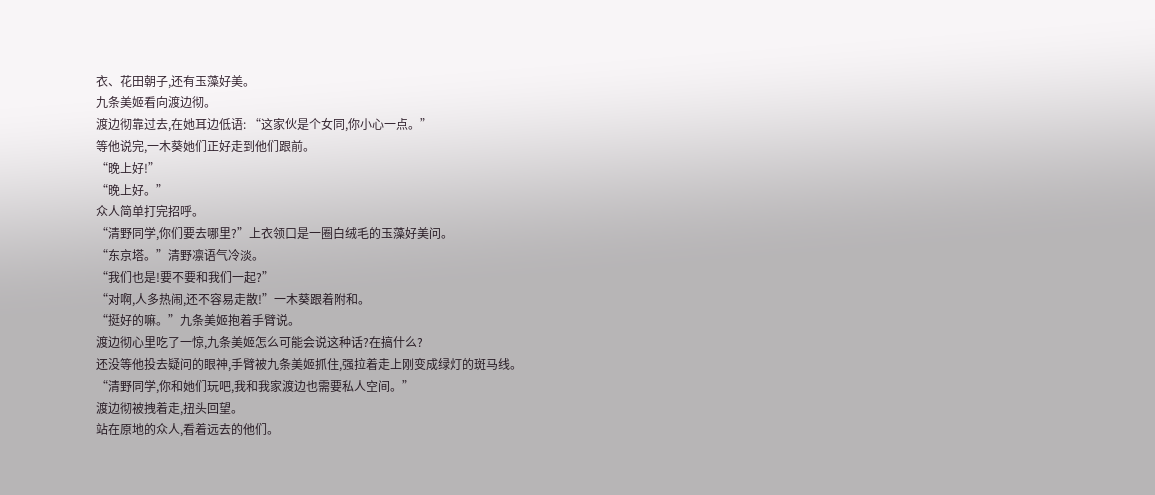衣、花田朝子,还有玉藻好美。
九条美姬看向渡边彻。
渡边彻靠过去,在她耳边低语: “这家伙是个女同,你小心一点。”
等他说完,一木葵她们正好走到他们跟前。
“晚上好!”
“晚上好。”
众人简单打完招呼。
“清野同学,你们要去哪里?”上衣领口是一圈白绒毛的玉藻好美问。
“东京塔。”清野凛语气冷淡。
“我们也是!要不要和我们一起?”
“对啊,人多热闹,还不容易走散!”一木葵跟着附和。
“挺好的嘛。”九条美姬抱着手臂说。
渡边彻心里吃了一惊,九条美姬怎么可能会说这种话?在搞什么?
还没等他投去疑问的眼神,手臂被九条美姬抓住,强拉着走上刚变成绿灯的斑马线。
“清野同学,你和她们玩吧,我和我家渡边也需要私人空间。”
渡边彻被拽着走,扭头回望。
站在原地的众人,看着远去的他们。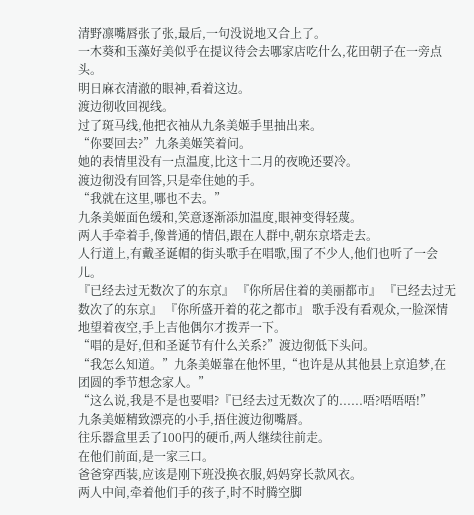清野凛嘴唇张了张,最后,一句没说地又合上了。
一木葵和玉藻好美似乎在提议待会去哪家店吃什么,花田朝子在一旁点头。
明日麻衣清澈的眼神,看着这边。
渡边彻收回视线。
过了斑马线,他把衣袖从九条美姬手里抽出来。
“你要回去?”九条美姬笑着问。
她的表情里没有一点温度,比这十二月的夜晚还要冷。
渡边彻没有回答,只是牵住她的手。
“我就在这里,哪也不去。”
九条美姬面色缓和,笑意逐渐添加温度,眼神变得轻蔑。
两人手牵着手,像普通的情侣,跟在人群中,朝东京塔走去。
人行道上,有戴圣诞帽的街头歌手在唱歌,围了不少人,他们也听了一会儿。
『已经去过无数次了的东京』 『你所居住着的美丽都市』 『已经去过无数次了的东京』 『你所盛开着的花之都市』 歌手没有看观众,一脸深情地望着夜空,手上吉他偶尔才拨弄一下。
“唱的是好,但和圣诞节有什么关系?”渡边彻低下头问。
“我怎么知道。”九条美姬靠在他怀里,“也许是从其他县上京追梦,在团圆的季节想念家人。”
“这么说,我是不是也要唱?『已经去过无数次了的......唔?唔唔唔!”
九条美姬精致漂亮的小手,捂住渡边彻嘴唇。
往乐器盒里丢了100円的硬币,两人继续往前走。
在他们前面,是一家三口。
爸爸穿西装,应该是刚下班没换衣服,妈妈穿长款风衣。
两人中间,牵着他们手的孩子,时不时腾空脚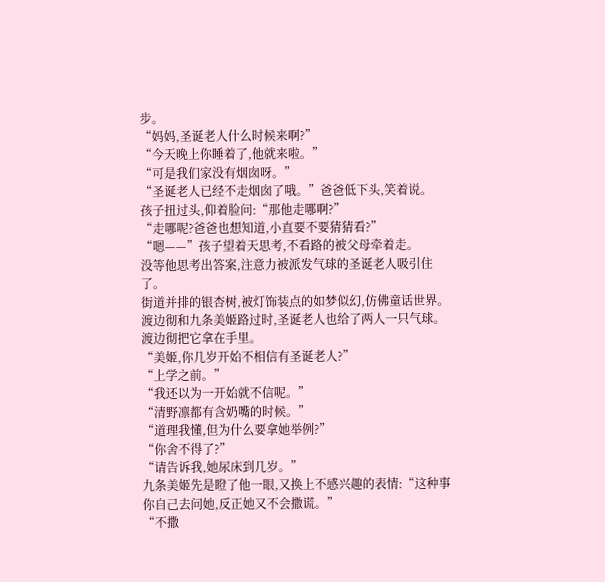步。
“妈妈,圣诞老人什么时候来啊?”
“今天晚上你睡着了,他就来啦。”
“可是我们家没有烟囱呀。”
“圣诞老人已经不走烟囱了哦。”爸爸低下头,笑着说。
孩子扭过头,仰着脸问:“那他走哪啊?”
“走哪呢?爸爸也想知道,小直要不要猜猜看?”
“嗯——”孩子望着天思考,不看路的被父母牵着走。
没等他思考出答案,注意力被派发气球的圣诞老人吸引住了。
街道并排的银杏树,被灯饰装点的如梦似幻,仿佛童话世界。
渡边彻和九条美姬路过时,圣诞老人也给了两人一只气球。
渡边彻把它拿在手里。
“美姬,你几岁开始不相信有圣诞老人?”
“上学之前。”
“我还以为一开始就不信呢。”
“清野凛都有含奶嘴的时候。”
“道理我懂,但为什么要拿她举例?”
“你舍不得了?”
“请告诉我,她尿床到几岁。”
九条美姬先是瞪了他一眼,又换上不感兴趣的表情:“这种事你自己去问她,反正她又不会撒谎。”
“不撒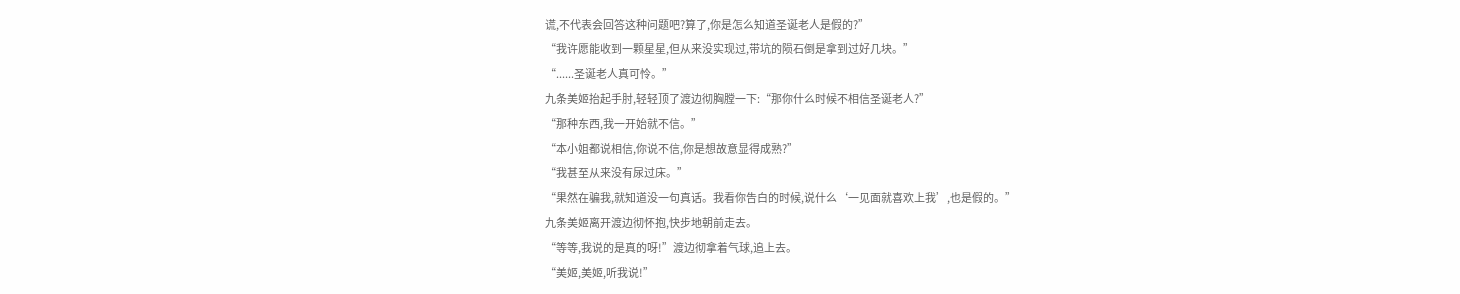谎,不代表会回答这种问题吧?算了,你是怎么知道圣诞老人是假的?”
“我许愿能收到一颗星星,但从来没实现过,带坑的陨石倒是拿到过好几块。”
“......圣诞老人真可怜。”
九条美姬抬起手肘,轻轻顶了渡边彻胸膛一下:“那你什么时候不相信圣诞老人?”
“那种东西,我一开始就不信。”
“本小姐都说相信,你说不信,你是想故意显得成熟?”
“我甚至从来没有尿过床。”
“果然在骗我,就知道没一句真话。我看你告白的时候,说什么‘一见面就喜欢上我’,也是假的。”
九条美姬离开渡边彻怀抱,快步地朝前走去。
“等等,我说的是真的呀!”渡边彻拿着气球,追上去。
“美姬,美姬,听我说!”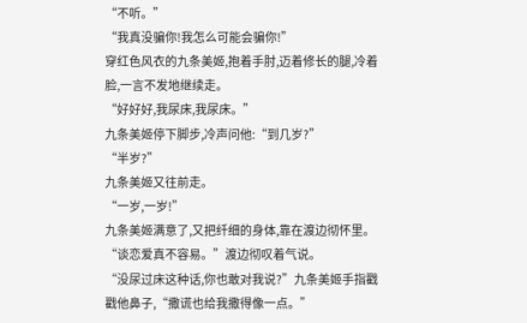“不听。”
“我真没骗你!我怎么可能会骗你!”
穿红色风衣的九条美姬,抱着手肘,迈着修长的腿,冷着脸,一言不发地继续走。
“好好好,我尿床,我尿床。”
九条美姬停下脚步,冷声问他:“到几岁?”
“半岁?”
九条美姬又往前走。
“一岁,一岁!”
九条美姬满意了,又把纤细的身体,靠在渡边彻怀里。
“谈恋爱真不容易。”渡边彻叹着气说。
“没尿过床这种话,你也敢对我说?”九条美姬手指戳戳他鼻子,“撒谎也给我撒得像一点。”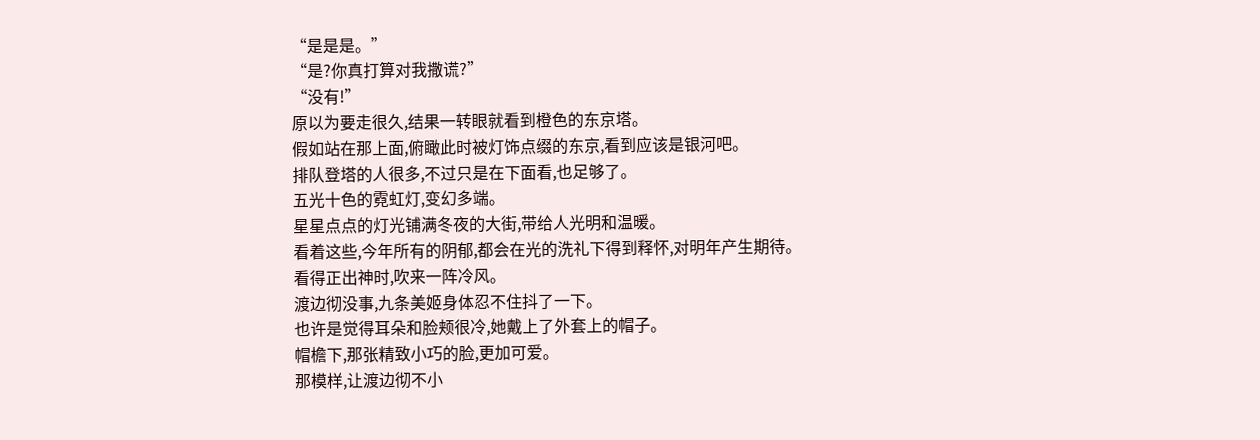“是是是。”
“是?你真打算对我撒谎?”
“没有!”
原以为要走很久,结果一转眼就看到橙色的东京塔。
假如站在那上面,俯瞰此时被灯饰点缀的东京,看到应该是银河吧。
排队登塔的人很多,不过只是在下面看,也足够了。
五光十色的霓虹灯,变幻多端。
星星点点的灯光铺满冬夜的大街,带给人光明和温暖。
看着这些,今年所有的阴郁,都会在光的洗礼下得到释怀,对明年产生期待。
看得正出神时,吹来一阵冷风。
渡边彻没事,九条美姬身体忍不住抖了一下。
也许是觉得耳朵和脸颊很冷,她戴上了外套上的帽子。
帽檐下,那张精致小巧的脸,更加可爱。
那模样,让渡边彻不小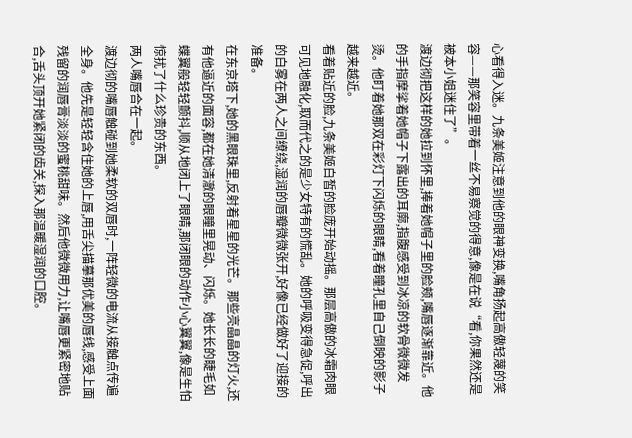心看得入迷。九条美姬注意到他的眼神变换,嘴角扬起高傲轻蔑的笑容——那笑容里带着一丝不易察觉的得意,像是在说“看,你果然还是被本小姐迷住了”。
渡边彻把这样的她拉到怀里,捧着她帽子里的脸颊,嘴唇逐渐靠近。他的手指摩挲着她帽子下露出的耳廓,指腹感受到冰凉的软骨微微发烫。他盯着她那双在彩灯下闪烁的眼睛,看着瞳孔里自己倒映的影子越来越近。
看着贴近的脸,九条美姬白皙的脸庞开始动摇。那层高傲的冰霜肉眼可见地融化,取而代之的是少女特有的慌乱。她的呼吸变得急促,呼出的白雾在两人之间缭绕,湿润的唇瓣微微张开,好像已经做好了迎接的准备。
在东京塔下,她的黑眼珠里,反射着星星的光芒。那些亮晶晶的灯火,还有他逼近的面容,都在她清澈的眼瞳里晃动、闪烁。她长长的睫毛如蝶翼般轻轻颤抖,顺从地闭上了眼睛,那闭眼的动作小心翼翼,像是生怕惊扰了什么珍贵的东西。
两人嘴唇合在一起。
渡边彻的嘴唇触碰到她柔软的双唇时,一阵轻微的电流从接触点传遍全身。他先是轻轻含住她的上唇,用舌尖描摹那优美的唇线,感受上面残留的润唇膏淡淡的蜜桃甜味。然后他微微用力,让嘴唇更紧密地贴合,舌头顶开她紧闭的齿关,探入那温暖湿润的口腔。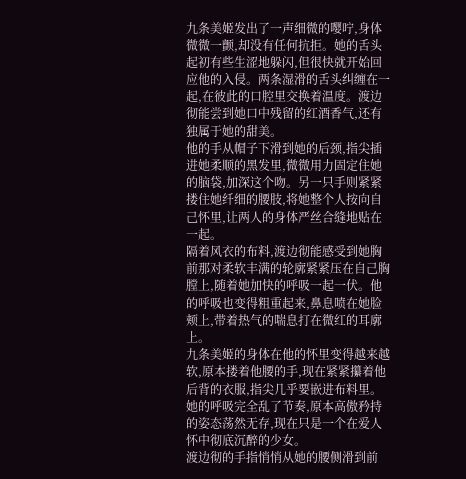九条美姬发出了一声细微的嘤咛,身体微微一颤,却没有任何抗拒。她的舌头起初有些生涩地躲闪,但很快就开始回应他的入侵。两条湿滑的舌头纠缠在一起,在彼此的口腔里交换着温度。渡边彻能尝到她口中残留的红酒香气,还有独属于她的甜美。
他的手从帽子下滑到她的后颈,指尖插进她柔顺的黑发里,微微用力固定住她的脑袋,加深这个吻。另一只手则紧紧搂住她纤细的腰肢,将她整个人按向自己怀里,让两人的身体严丝合缝地贴在一起。
隔着风衣的布料,渡边彻能感受到她胸前那对柔软丰满的轮廓紧紧压在自己胸膛上,随着她加快的呼吸一起一伏。他的呼吸也变得粗重起来,鼻息喷在她脸颊上,带着热气的喘息打在微红的耳廓上。
九条美姬的身体在他的怀里变得越来越软,原本搂着他腰的手,现在紧紧攥着他后背的衣服,指尖几乎要嵌进布料里。她的呼吸完全乱了节奏,原本高傲矜持的姿态荡然无存,现在只是一个在爱人怀中彻底沉醉的少女。
渡边彻的手指悄悄从她的腰侧滑到前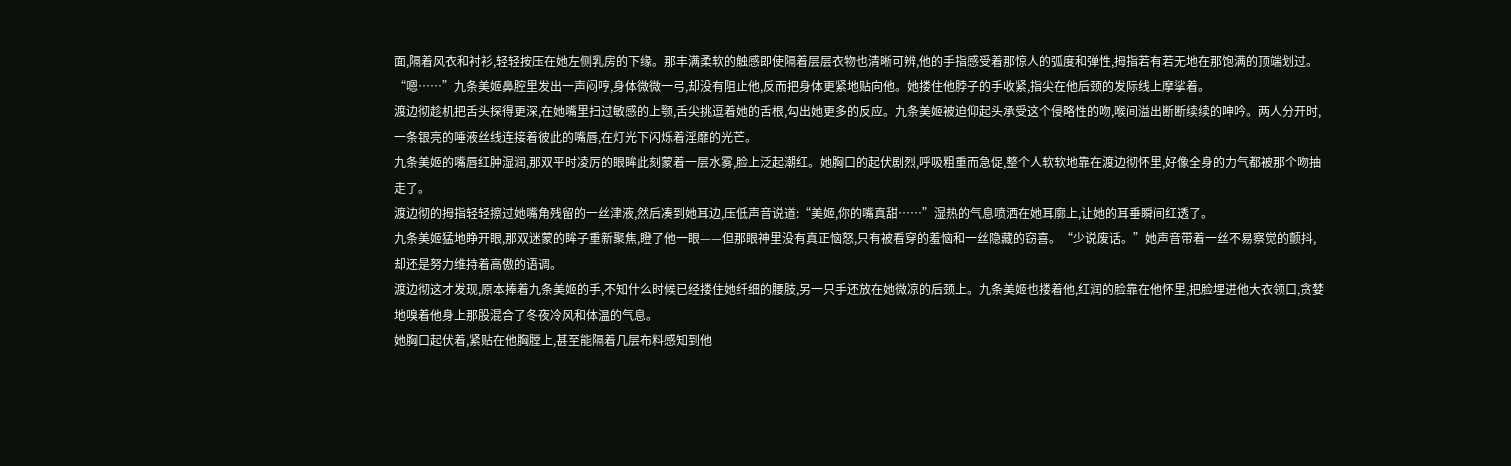面,隔着风衣和衬衫,轻轻按压在她左侧乳房的下缘。那丰满柔软的触感即使隔着层层衣物也清晰可辨,他的手指感受着那惊人的弧度和弹性,拇指若有若无地在那饱满的顶端划过。
“嗯……”九条美姬鼻腔里发出一声闷哼,身体微微一弓,却没有阻止他,反而把身体更紧地贴向他。她搂住他脖子的手收紧,指尖在他后颈的发际线上摩挲着。
渡边彻趁机把舌头探得更深,在她嘴里扫过敏感的上颚,舌尖挑逗着她的舌根,勾出她更多的反应。九条美姬被迫仰起头承受这个侵略性的吻,喉间溢出断断续续的呻吟。两人分开时,一条银亮的唾液丝线连接着彼此的嘴唇,在灯光下闪烁着淫靡的光芒。
九条美姬的嘴唇红肿湿润,那双平时凌厉的眼眸此刻蒙着一层水雾,脸上泛起潮红。她胸口的起伏剧烈,呼吸粗重而急促,整个人软软地靠在渡边彻怀里,好像全身的力气都被那个吻抽走了。
渡边彻的拇指轻轻擦过她嘴角残留的一丝津液,然后凑到她耳边,压低声音说道:“美姬,你的嘴真甜……”湿热的气息喷洒在她耳廓上,让她的耳垂瞬间红透了。
九条美姬猛地睁开眼,那双迷蒙的眸子重新聚焦,瞪了他一眼——但那眼神里没有真正恼怒,只有被看穿的羞恼和一丝隐藏的窃喜。“少说废话。”她声音带着一丝不易察觉的颤抖,却还是努力维持着高傲的语调。
渡边彻这才发现,原本捧着九条美姬的手,不知什么时候已经搂住她纤细的腰肢,另一只手还放在她微凉的后颈上。九条美姬也搂着他,红润的脸靠在他怀里,把脸埋进他大衣领口,贪婪地嗅着他身上那股混合了冬夜冷风和体温的气息。
她胸口起伏着,紧贴在他胸膛上,甚至能隔着几层布料感知到他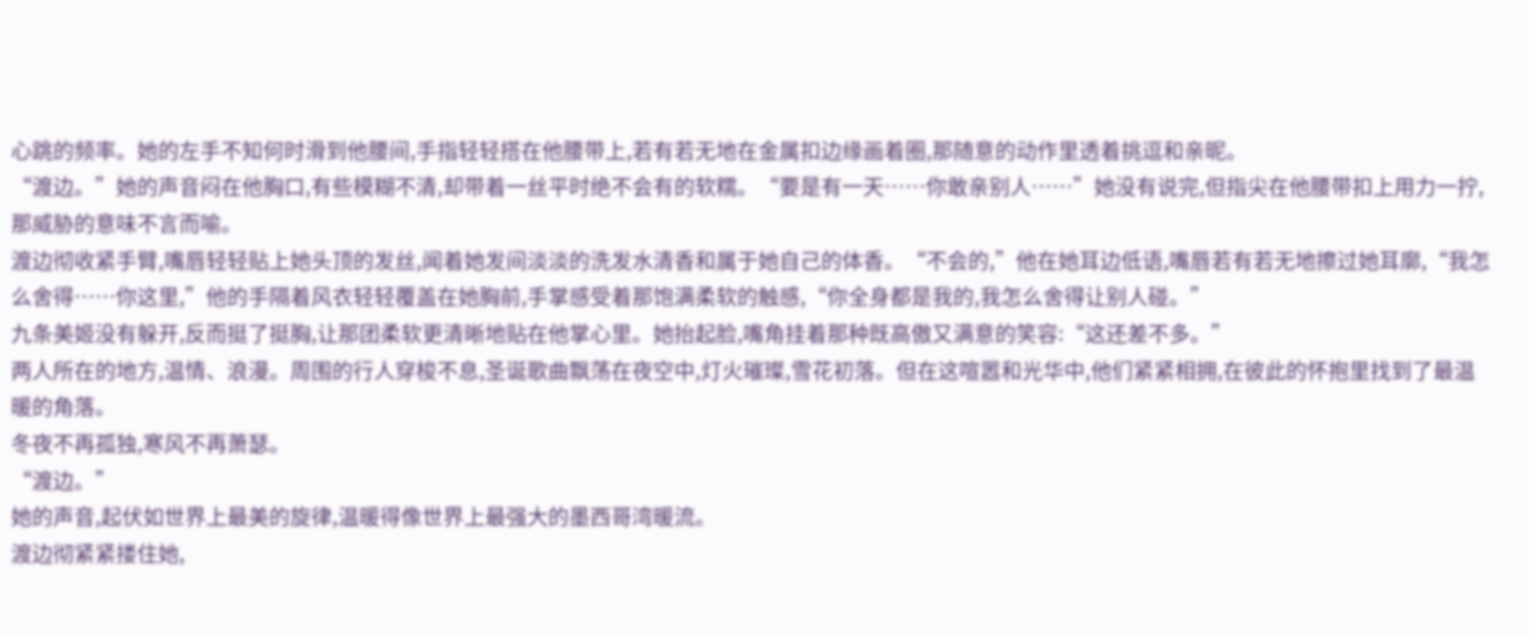心跳的频率。她的左手不知何时滑到他腰间,手指轻轻搭在他腰带上,若有若无地在金属扣边缘画着圈,那随意的动作里透着挑逗和亲昵。
“渡边。”她的声音闷在他胸口,有些模糊不清,却带着一丝平时绝不会有的软糯。“要是有一天……你敢亲别人……”她没有说完,但指尖在他腰带扣上用力一拧,那威胁的意味不言而喻。
渡边彻收紧手臂,嘴唇轻轻贴上她头顶的发丝,闻着她发间淡淡的洗发水清香和属于她自己的体香。“不会的,”他在她耳边低语,嘴唇若有若无地擦过她耳廓,“我怎么舍得……你这里,”他的手隔着风衣轻轻覆盖在她胸前,手掌感受着那饱满柔软的触感,“你全身都是我的,我怎么舍得让别人碰。”
九条美姬没有躲开,反而挺了挺胸,让那团柔软更清晰地贴在他掌心里。她抬起脸,嘴角挂着那种既高傲又满意的笑容:“这还差不多。”
两人所在的地方,温情、浪漫。周围的行人穿梭不息,圣诞歌曲飘荡在夜空中,灯火璀璨,雪花初落。但在这喧嚣和光华中,他们紧紧相拥,在彼此的怀抱里找到了最温暖的角落。
冬夜不再孤独,寒风不再萧瑟。
“渡边。”
她的声音,起伏如世界上最美的旋律,温暖得像世界上最强大的墨西哥湾暖流。
渡边彻紧紧搂住她,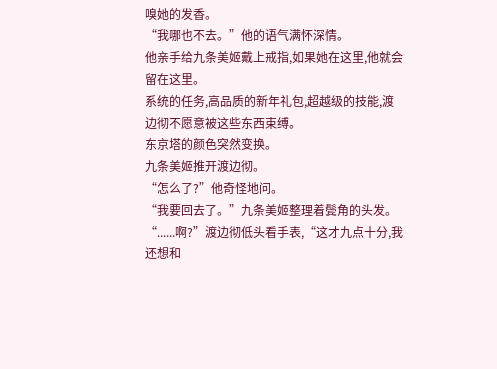嗅她的发香。
“我哪也不去。”他的语气满怀深情。
他亲手给九条美姬戴上戒指,如果她在这里,他就会留在这里。
系统的任务,高品质的新年礼包,超越级的技能,渡边彻不愿意被这些东西束缚。
东京塔的颜色突然变换。
九条美姬推开渡边彻。
“怎么了?”他奇怪地问。
“我要回去了。”九条美姬整理着鬓角的头发。
“......啊?”渡边彻低头看手表,“这才九点十分,我还想和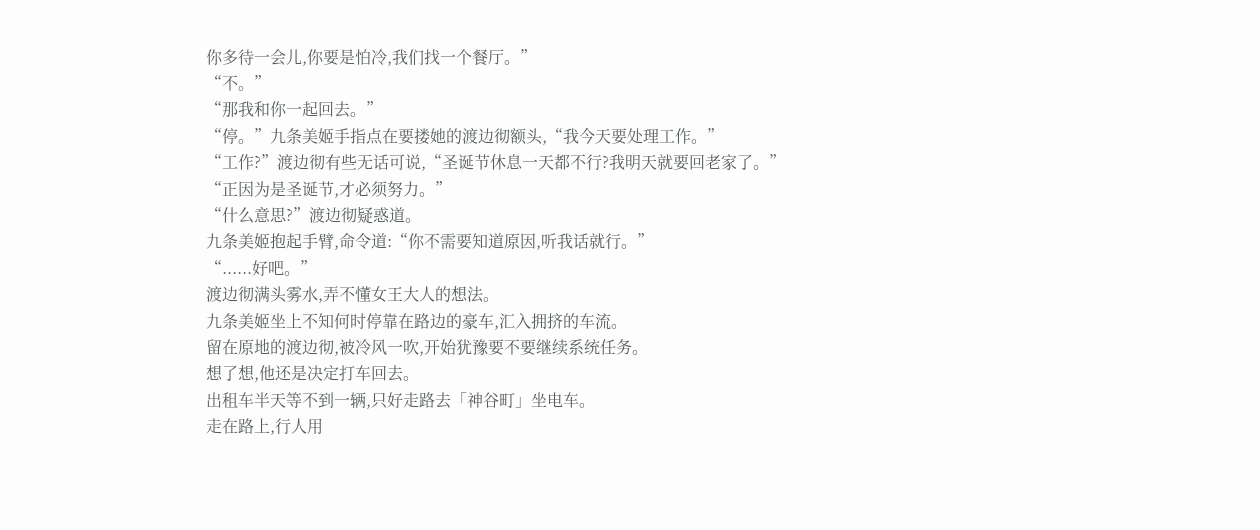你多待一会儿,你要是怕冷,我们找一个餐厅。”
“不。”
“那我和你一起回去。”
“停。”九条美姬手指点在要搂她的渡边彻额头,“我今天要处理工作。”
“工作?”渡边彻有些无话可说,“圣诞节休息一天都不行?我明天就要回老家了。”
“正因为是圣诞节,才必须努力。”
“什么意思?”渡边彻疑惑道。
九条美姬抱起手臂,命令道:“你不需要知道原因,听我话就行。”
“......好吧。”
渡边彻满头雾水,弄不懂女王大人的想法。
九条美姬坐上不知何时停靠在路边的豪车,汇入拥挤的车流。
留在原地的渡边彻,被冷风一吹,开始犹豫要不要继续系统任务。
想了想,他还是决定打车回去。
出租车半天等不到一辆,只好走路去「神谷町」坐电车。
走在路上,行人用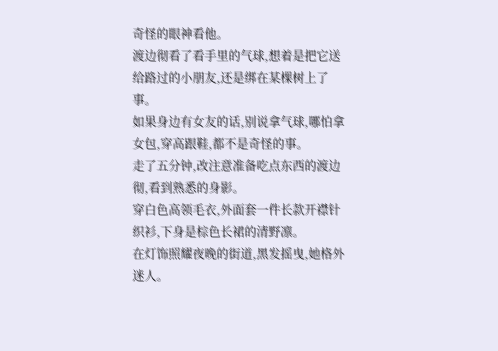奇怪的眼神看他。
渡边彻看了看手里的气球,想着是把它送给路过的小朋友,还是绑在某棵树上了事。
如果身边有女友的话,别说拿气球,哪怕拿女包,穿高跟鞋,都不是奇怪的事。
走了五分钟,改注意准备吃点东西的渡边彻,看到熟悉的身影。
穿白色高领毛衣,外面套一件长款开襟针织衫,下身是棕色长裙的清野凛。
在灯饰照耀夜晚的街道,黑发摇曳,她格外迷人。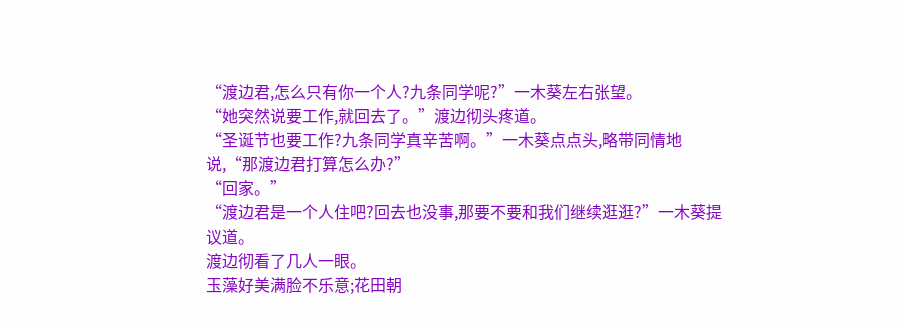“渡边君,怎么只有你一个人?九条同学呢?”一木葵左右张望。
“她突然说要工作,就回去了。”渡边彻头疼道。
“圣诞节也要工作?九条同学真辛苦啊。”一木葵点点头,略带同情地说,“那渡边君打算怎么办?”
“回家。”
“渡边君是一个人住吧?回去也没事,那要不要和我们继续逛逛?”一木葵提议道。
渡边彻看了几人一眼。
玉藻好美满脸不乐意;花田朝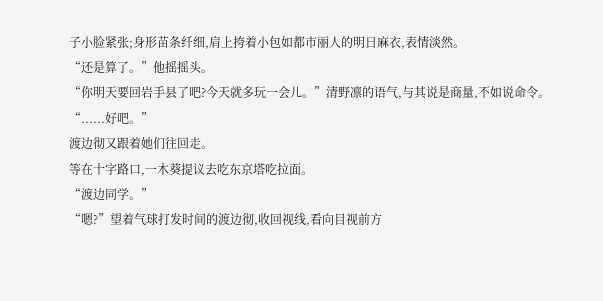子小脸紧张;身形苗条纤细,肩上挎着小包如都市丽人的明日麻衣,表情淡然。
“还是算了。”他摇摇头。
“你明天要回岩手县了吧?今天就多玩一会儿。”清野凛的语气,与其说是商量,不如说命令。
“......好吧。”
渡边彻又跟着她们往回走。
等在十字路口,一木葵提议去吃东京塔吃拉面。
“渡边同学。”
“嗯?”望着气球打发时间的渡边彻,收回视线,看向目视前方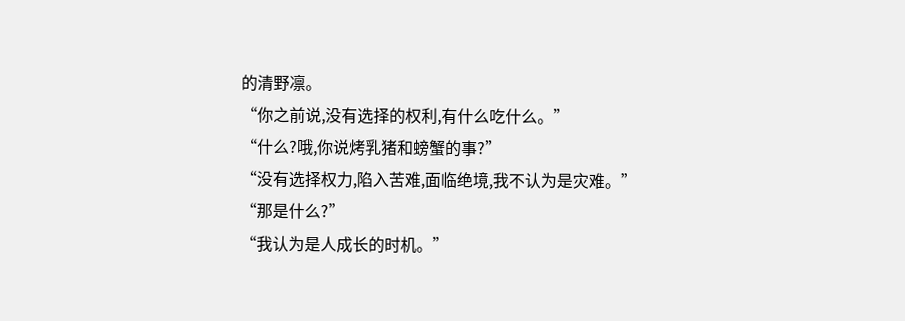的清野凛。
“你之前说,没有选择的权利,有什么吃什么。”
“什么?哦,你说烤乳猪和螃蟹的事?”
“没有选择权力,陷入苦难,面临绝境,我不认为是灾难。”
“那是什么?”
“我认为是人成长的时机。”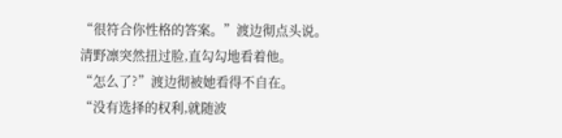“很符合你性格的答案。”渡边彻点头说。
清野凛突然扭过脸,直勾勾地看着他。
“怎么了?”渡边彻被她看得不自在。
“没有选择的权利,就随波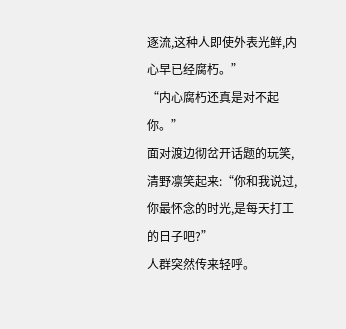逐流,这种人即使外表光鲜,内心早已经腐朽。”
“内心腐朽还真是对不起你。”
面对渡边彻岔开话题的玩笑,清野凛笑起来:“你和我说过,你最怀念的时光,是每天打工的日子吧?”
人群突然传来轻呼。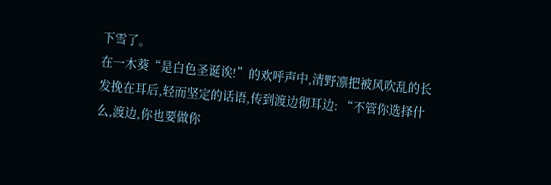下雪了。
在一木葵“是白色圣诞诶!”的欢呼声中,清野凛把被风吹乱的长发挽在耳后,轻而坚定的话语,传到渡边彻耳边: “不管你选择什么,渡边,你也要做你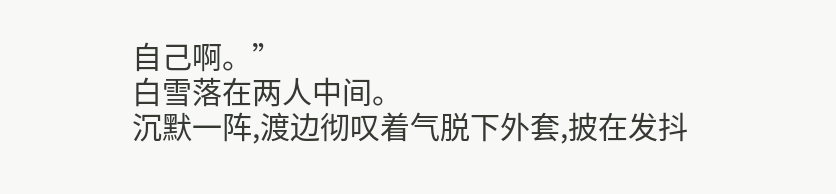自己啊。”
白雪落在两人中间。
沉默一阵,渡边彻叹着气脱下外套,披在发抖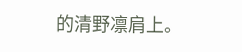的清野凛肩上。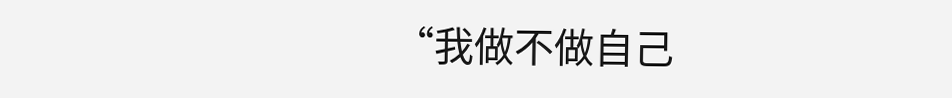“我做不做自己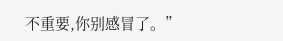不重要,你别感冒了。”